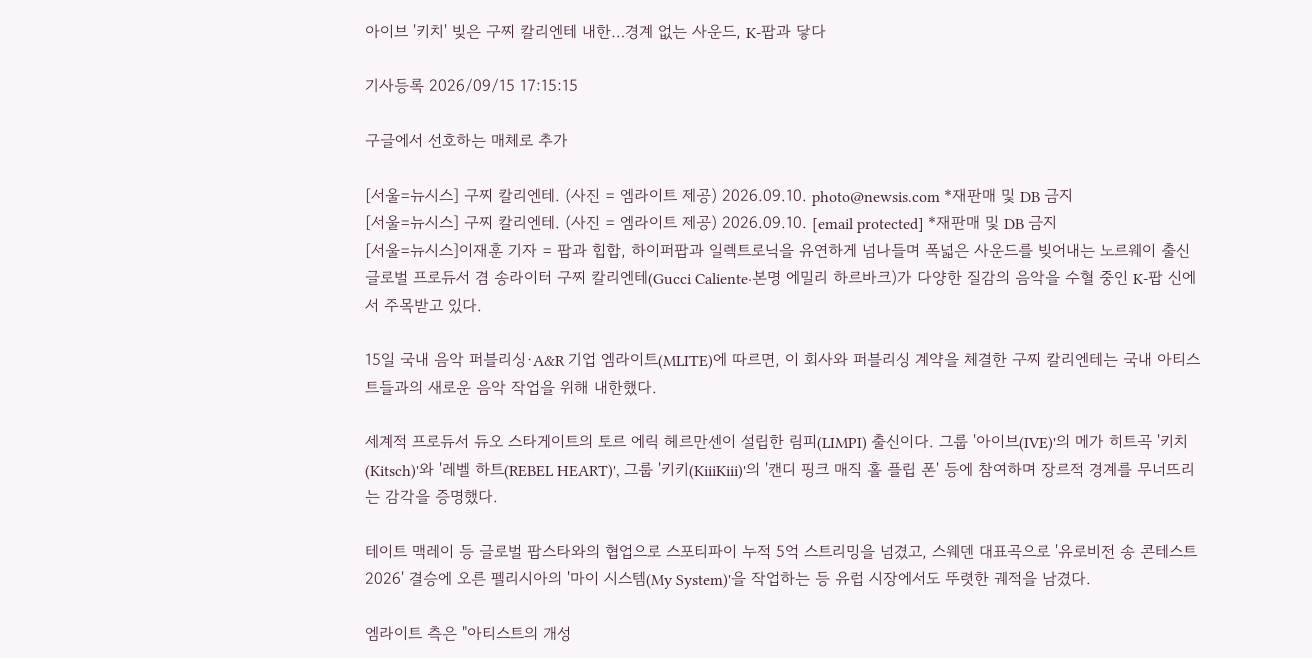아이브 '키치' 빚은 구찌 칼리엔테 내한…경계 없는 사운드, K-팝과 닿다

기사등록 2026/09/15 17:15:15

구글에서 선호하는 매체로 추가

[서울=뉴시스] 구찌 칼리엔테. (사진 = 엠라이트 제공) 2026.09.10. photo@newsis.com *재판매 및 DB 금지
[서울=뉴시스] 구찌 칼리엔테. (사진 = 엠라이트 제공) 2026.09.10. [email protected] *재판매 및 DB 금지
[서울=뉴시스]이재훈 기자 = 팝과 힙합, 하이퍼팝과 일렉트로닉을 유연하게 넘나들며 폭넓은 사운드를 빚어내는 노르웨이 출신 글로벌 프로듀서 겸 송라이터 구찌 칼리엔테(Gucci Caliente·본명 에밀리 하르바크)가 다양한 질감의 음악을 수혈 중인 K-팝 신에서 주목받고 있다.

15일 국내 음악 퍼블리싱·A&R 기업 엠라이트(MLITE)에 따르면, 이 회사와 퍼블리싱 계약을 체결한 구찌 칼리엔테는 국내 아티스트들과의 새로운 음악 작업을 위해 내한했다.

세계적 프로듀서 듀오 스타게이트의 토르 에릭 헤르만센이 설립한 림피(LIMPI) 출신이다. 그룹 '아이브(IVE)'의 메가 히트곡 '키치(Kitsch)'와 '레벨 하트(REBEL HEART)', 그룹 '키키(KiiiKiii)'의 '캔디 핑크 매직 홀 플립 폰' 등에 참여하며 장르적 경계를 무너뜨리는 감각을 증명했다.

테이트 맥레이 등 글로벌 팝스타와의 협업으로 스포티파이 누적 5억 스트리밍을 넘겼고, 스웨덴 대표곡으로 '유로비전 송 콘테스트 2026' 결승에 오른 펠리시아의 '마이 시스템(My System)'을 작업하는 등 유럽 시장에서도 뚜렷한 궤적을 남겼다.

엠라이트 측은 "아티스트의 개성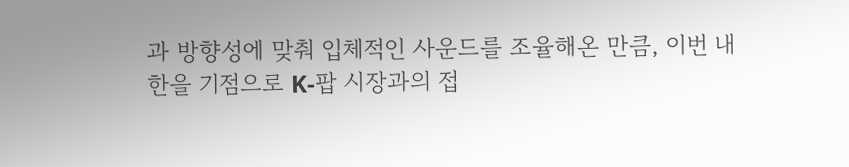과 방향성에 맞춰 입체적인 사운드를 조율해온 만큼, 이번 내한을 기점으로 K-팝 시장과의 접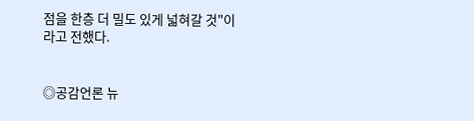점을 한층 더 밀도 있게 넓혀갈 것"이라고 전했다.


◎공감언론 뉴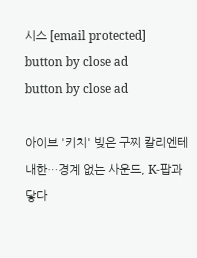시스 [email protected]
button by close ad
button by close ad

아이브 '키치' 빚은 구찌 칼리엔테 내한…경계 없는 사운드, K-팝과 닿다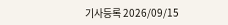기사등록 2026/09/15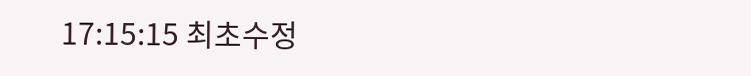17:15:15 최초수정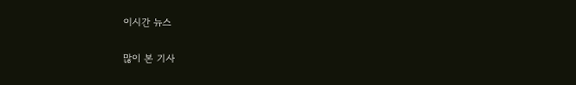이시간 뉴스

많이 본 기사